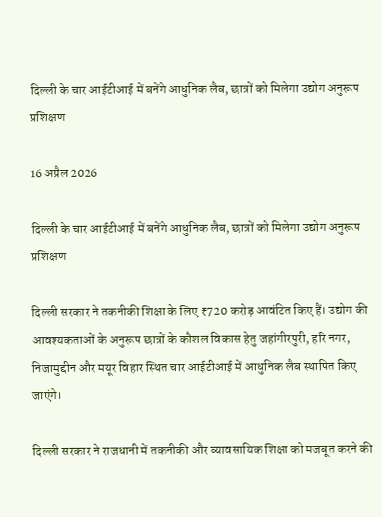दिल्ली के चार आईटीआई में बनेंगे आधुनिक लैब, छात्रों को मिलेगा उद्योग अनुरूप प्रशिक्षण

16 अप्रैल 2026

दिल्ली के चार आईटीआई में बनेंगे आधुनिक लैब, छात्रों को मिलेगा उद्योग अनुरूप प्रशिक्षण

दिल्ली सरकार ने तकनीकी शिक्षा के लिए ₹720 करोड़ आवंटित किए हैं। उद्योग की आवश्यकताओं के अनुरूप छात्रों के कौशल विकास हेतु जहांगीरपुरी, हरि नगर, निजामुद्दीन और मयूर विहार स्थित चार आईटीआई में आधुनिक लैब स्थापित किए जाएंगे।

दिल्ली सरकार ने राजधानी में तकनीकी और व्यावसायिक शिक्षा को मजबूत करने की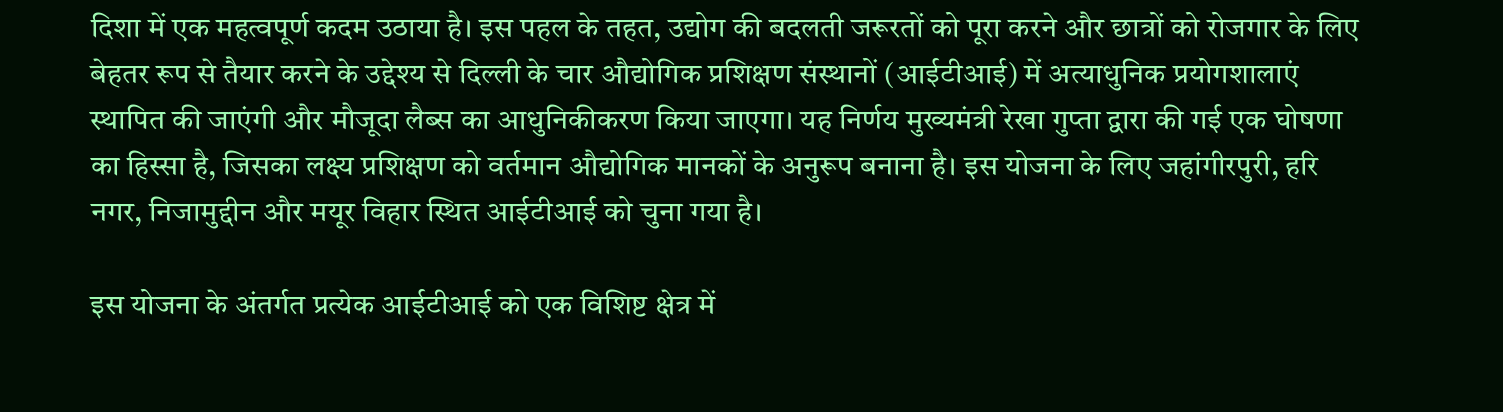दिशा में एक महत्वपूर्ण कदम उठाया है। इस पहल के तहत, उद्योग की बदलती जरूरतों को पूरा करने और छात्रों को रोजगार के लिए बेहतर रूप से तैयार करने के उद्देश्य से दिल्ली के चार औद्योगिक प्रशिक्षण संस्थानों (आईटीआई) में अत्याधुनिक प्रयोगशालाएं स्थापित की जाएंगी और मौजूदा लैब्स का आधुनिकीकरण किया जाएगा। यह निर्णय मुख्यमंत्री रेखा गुप्ता द्वारा की गई एक घोषणा का हिस्सा है, जिसका लक्ष्य प्रशिक्षण को वर्तमान औद्योगिक मानकों के अनुरूप बनाना है। इस योजना के लिए जहांगीरपुरी, हरि नगर, निजामुद्दीन और मयूर विहार स्थित आईटीआई को चुना गया है।

इस योजना के अंतर्गत प्रत्येक आईटीआई को एक विशिष्ट क्षेत्र में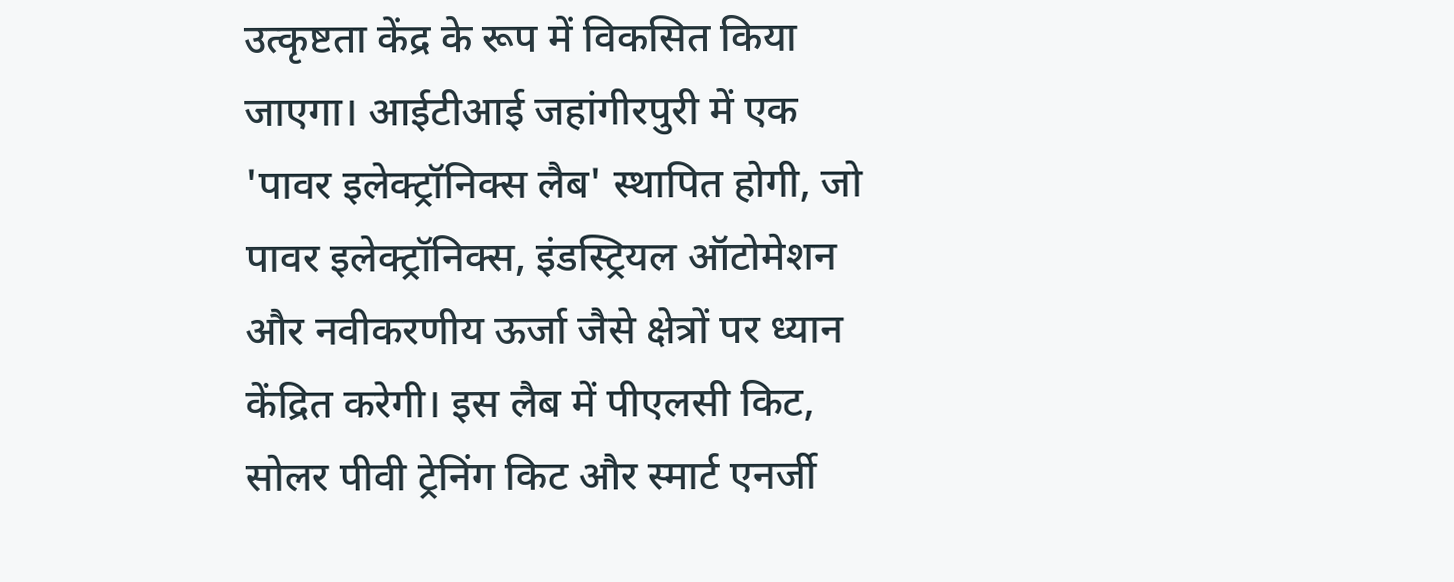उत्कृष्टता केंद्र के रूप में विकसित किया जाएगा। आईटीआई जहांगीरपुरी में एक 'पावर इलेक्ट्रॉनिक्स लैब' स्थापित होगी, जो पावर इलेक्ट्रॉनिक्स, इंडस्ट्रियल ऑटोमेशन और नवीकरणीय ऊर्जा जैसे क्षेत्रों पर ध्यान केंद्रित करेगी। इस लैब में पीएलसी किट, सोलर पीवी ट्रेनिंग किट और स्मार्ट एनर्जी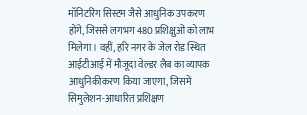मॉनिटरिंग सिस्टम जैसे आधुनिक उपकरण होंगे, जिससे लगभग 480 प्रशिक्षुओं को लाभ मिलेगा। वहीं, हरि नगर के जेल रोड स्थित आईटीआई में मौजूदा वेल्डर लैब का व्यापक आधुनिकीकरण किया जाएगा, जिसमें सिमुलेशन-आधारित प्रशिक्षण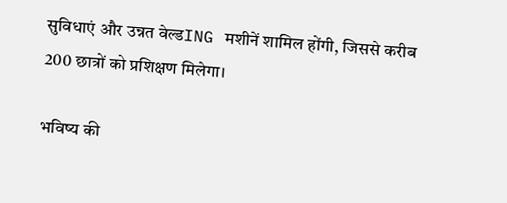सुविधाएं और उन्नत वेल्डING मशीनें शामिल होंगी, जिससे करीब 200 छात्रों को प्रशिक्षण मिलेगा।

भविष्य की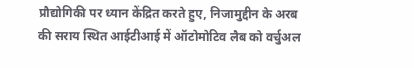प्रौद्योगिकी पर ध्यान केंद्रित करते हुए, निजामुद्दीन के अरब की सराय स्थित आईटीआई में ऑटोमोटिव लैब को वर्चुअल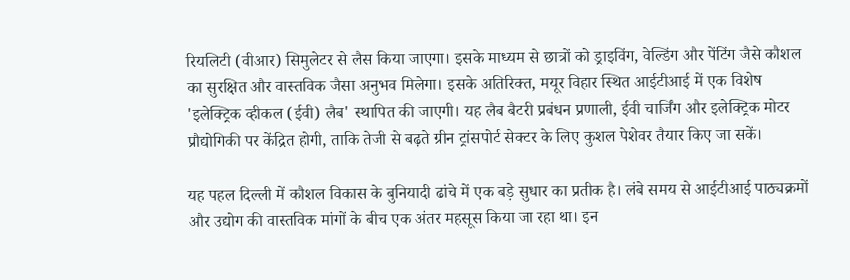रियलिटी (वीआर) सिमुलेटर से लैस किया जाएगा। इसके माध्यम से छात्रों को ड्राइविंग, वेल्डिंग और पेंटिंग जैसे कौशल का सुरक्षित और वास्तविक जैसा अनुभव मिलेगा। इसके अतिरिक्त, मयूर विहार स्थित आईटीआई में एक विशेष 'इलेक्ट्रिक व्हीकल (ईवी) लैब' स्थापित की जाएगी। यह लैब बैटरी प्रबंधन प्रणाली, ईवी चार्जिंग और इलेक्ट्रिक मोटर प्रौद्योगिकी पर केंद्रित होगी, ताकि तेजी से बढ़ते ग्रीन ट्रांसपोर्ट सेक्टर के लिए कुशल पेशेवर तैयार किए जा सकें।

यह पहल दिल्ली में कौशल विकास के बुनियादी ढांचे में एक बड़े सुधार का प्रतीक है। लंबे समय से आईटीआई पाठ्यक्रमों और उद्योग की वास्तविक मांगों के बीच एक अंतर महसूस किया जा रहा था। इन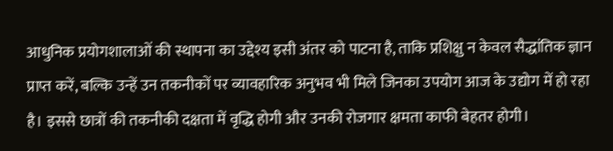आधुनिक प्रयोगशालाओं की स्थापना का उद्देश्य इसी अंतर को पाटना है, ताकि प्रशिक्षु न केवल सैद्धांतिक ज्ञान प्राप्त करें, बल्कि उन्हें उन तकनीकों पर व्यावहारिक अनुभव भी मिले जिनका उपयोग आज के उद्योग में हो रहा है। इससे छात्रों की तकनीकी दक्षता में वृद्धि होगी और उनकी रोजगार क्षमता काफी बेहतर होगी।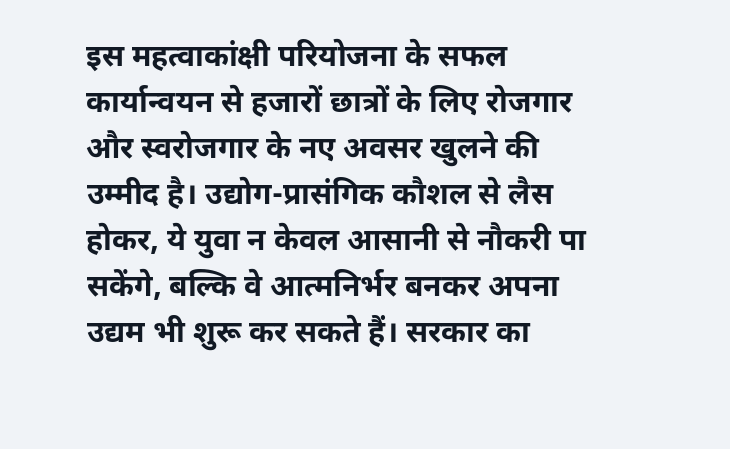इस महत्वाकांक्षी परियोजना के सफल कार्यान्वयन से हजारों छात्रों के लिए रोजगार और स्वरोजगार के नए अवसर खुलने की उम्मीद है। उद्योग-प्रासंगिक कौशल से लैस होकर, ये युवा न केवल आसानी से नौकरी पा सकेंगे, बल्कि वे आत्मनिर्भर बनकर अपना उद्यम भी शुरू कर सकते हैं। सरकार का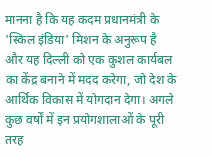मानना है कि यह कदम प्रधानमंत्री के 'स्किल इंडिया' मिशन के अनुरूप है और यह दिल्ली को एक कुशल कार्यबल का केंद्र बनाने में मदद करेगा, जो देश के आर्थिक विकास में योगदान देगा। अगले कुछ वर्षों में इन प्रयोगशालाओं के पूरी तरह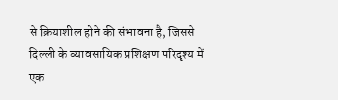से क्रियाशील होने की संभावना है, जिससे दिल्ली के व्यावसायिक प्रशिक्षण परिदृश्य में एक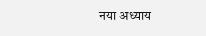नया अध्याय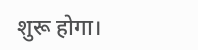शुरू होगा।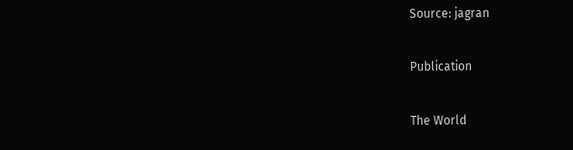Source: jagran

Publication

The World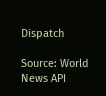Dispatch

Source: World News API